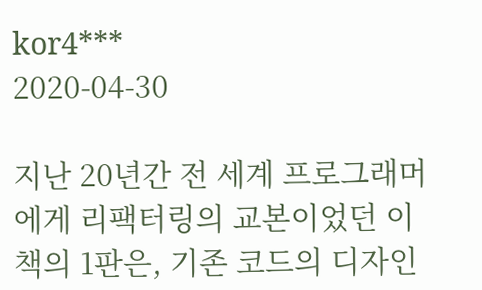kor4***
2020-04-30

지난 20년간 전 세계 프로그래머에게 리팩터링의 교본이었던 이 책의 1판은, 기존 코드의 디자인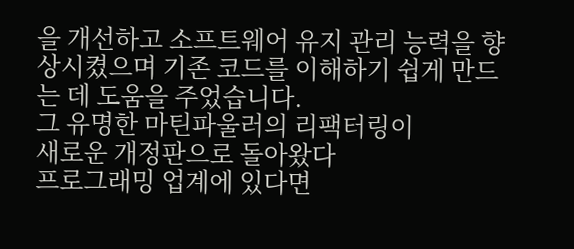을 개선하고 소프트웨어 유지 관리 능력을 향상시켰으며 기존 코드를 이해하기 쉽게 만드는 데 도움을 주었습니다.
그 유명한 마틴파울러의 리팩터링이
새로운 개정판으로 돌아왔다
프로그래밍 업계에 있다면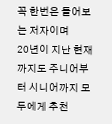꼭 한번은 들어보는 저자이며
20년이 지난 현재까지도 주니어부터 시니어까지 모두에게 추천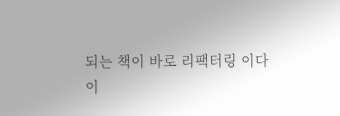되는 책이 바로 리팩터링 이다
이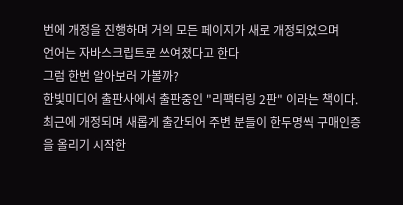번에 개정을 진행하며 거의 모든 페이지가 새로 개정되었으며
언어는 자바스크립트로 쓰여졌다고 한다
그럼 한번 알아보러 가볼까?
한빛미디어 출판사에서 출판중인 "리팩터링 2판" 이라는 책이다.
최근에 개정되며 새롭게 출간되어 주변 분들이 한두명씩 구매인증을 올리기 시작한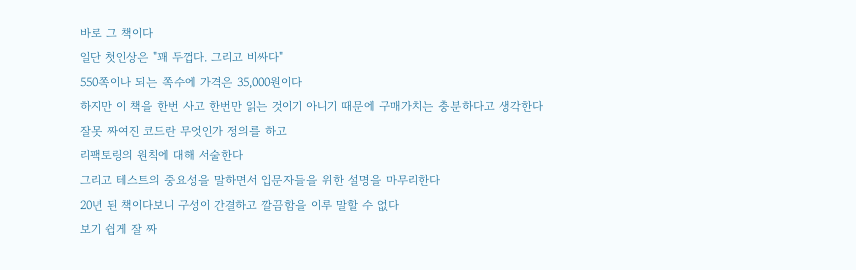바로 그 책이다
일단 첫인상은 "꽤 두껍다. 그리고 비싸다"
550쪽이나 되는 쪽수에 가격은 35,000원이다
하지만 이 책을 한번 사고 한번만 읽는 것이기 아니기 때문에 구매가치는 충분하다고 생각한다
잘못 짜여진 코드란 무엇인가 정의를 하고
리팩토링의 원칙에 대해 서술한다
그리고 테스트의 중요성을 말하면서 입문자들을 위한 설명을 마무리한다
20년 된 책이다보니 구성이 간결하고 깔끔함을 이루 말할 수 없다
보기 쉽게 잘 짜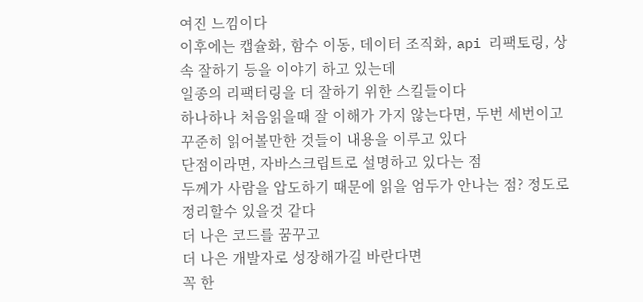여진 느낌이다
이후에는 캡슐화, 함수 이동, 데이터 조직화, api 리팩토링, 상속 잘하기 등을 이야기 하고 있는데
일종의 리팩터링을 더 잘하기 위한 스킬들이다
하나하나 처음읽을때 잘 이해가 가지 않는다면, 두번 세번이고 꾸준히 읽어볼만한 것들이 내용을 이루고 있다
단점이라면, 자바스크립트로 설명하고 있다는 점
두께가 사람을 압도하기 때문에 읽을 엄두가 안나는 점? 정도로 정리할수 있을것 같다
더 나은 코드를 꿈꾸고
더 나은 개발자로 성장해가길 바란다면
꼭 한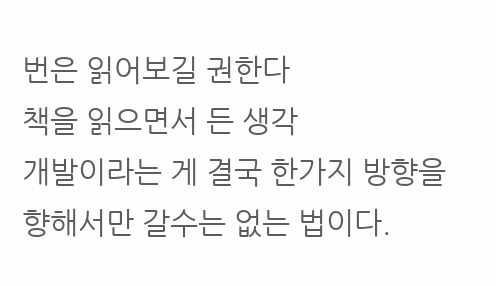번은 읽어보길 권한다
책을 읽으면서 든 생각
개발이라는 게 결국 한가지 방향을 향해서만 갈수는 없는 법이다.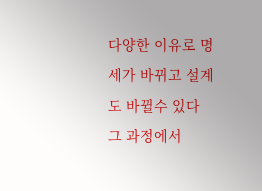다양한 이유로 명세가 바뀌고 설계도 바뀔수 있다
그 과정에서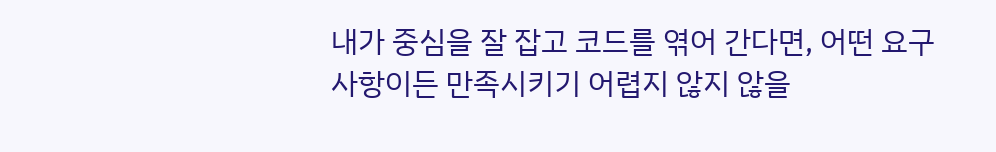내가 중심을 잘 잡고 코드를 엮어 간다면, 어떤 요구사항이든 만족시키기 어렵지 않지 않을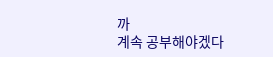까
계속 공부해야겠다